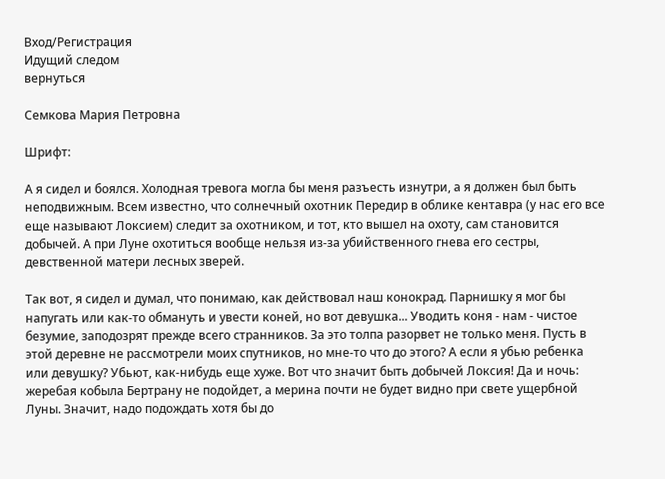Вход/Регистрация
Идущий следом
вернуться

Семкова Мария Петровна

Шрифт:

А я сидел и боялся. Холодная тревога могла бы меня разъесть изнутри, а я должен был быть неподвижным. Всем известно, что солнечный охотник Передир в облике кентавра (у нас его все еще называют Локсием) следит за охотником, и тот, кто вышел на охоту, сам становится добычей. А при Луне охотиться вообще нельзя из-за убийственного гнева его сестры, девственной матери лесных зверей.

Так вот, я сидел и думал, что понимаю, как действовал наш конокрад. Парнишку я мог бы напугать или как-то обмануть и увести коней, но вот девушка... Уводить коня - нам - чистое безумие, заподозрят прежде всего странников. За это толпа разорвет не только меня. Пусть в этой деревне не рассмотрели моих спутников, но мне-то что до этого? А если я убью ребенка или девушку? Убьют, как-нибудь еще хуже. Вот что значит быть добычей Локсия! Да и ночь: жеребая кобыла Бертрану не подойдет, а мерина почти не будет видно при свете ущербной Луны. Значит, надо подождать хотя бы до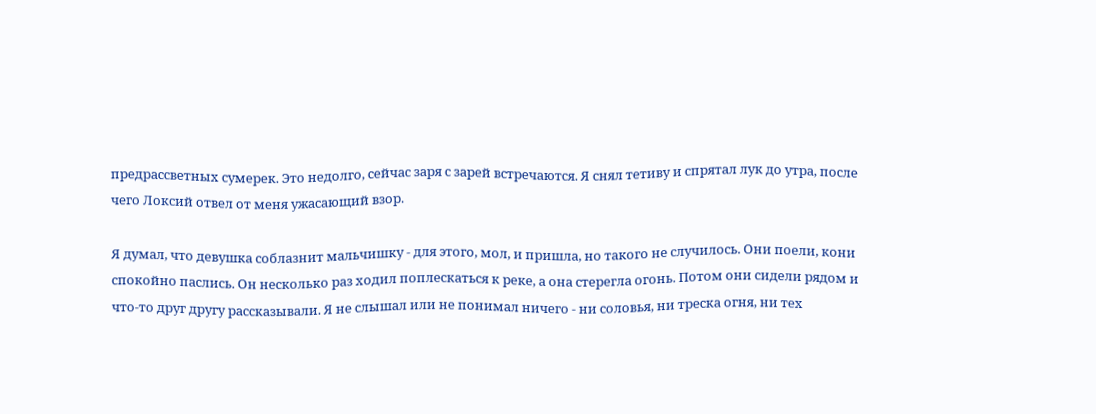предрассветных сумерек. Это недолго, сейчас заря с зарей встречаются. Я снял тетиву и спрятал лук до утра, после чего Локсий отвел от меня ужасающий взор.

Я думал, что девушка соблазнит мальчишку - для этого, мол, и пришла, но такого не случилось. Они поели, кони спокойно паслись. Он несколько раз ходил поплескаться к реке, а она стерегла огонь. Потом они сидели рядом и что-то друг другу рассказывали. Я не слышал или не понимал ничего - ни соловья, ни треска огня, ни тех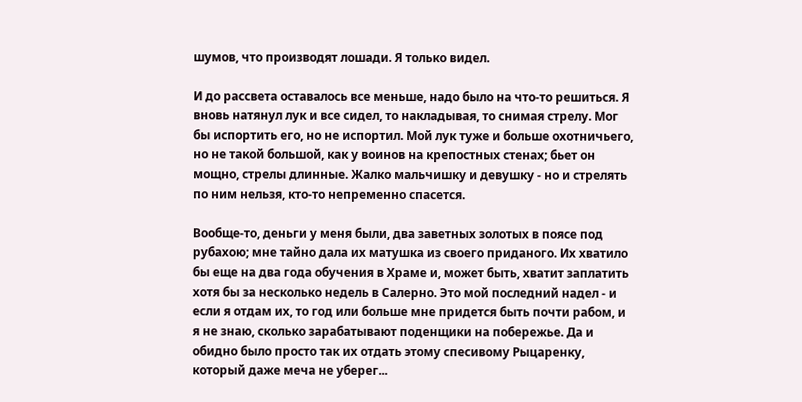шумов, что производят лошади. Я только видел.

И до рассвета оставалось все меньше, надо было на что-то решиться. Я вновь натянул лук и все сидел, то накладывая, то снимая стрелу. Мог бы испортить его, но не испортил. Мой лук туже и больше охотничьего, но не такой большой, как у воинов на крепостных стенах; бьет он мощно, стрелы длинные. Жалко мальчишку и девушку - но и стрелять по ним нельзя, кто-то непременно спасется.

Вообще-то, деньги у меня были, два заветных золотых в поясе под рубахою; мне тайно дала их матушка из своего приданого. Их хватило бы еще на два года обучения в Храме и, может быть, хватит заплатить хотя бы за несколько недель в Салерно. Это мой последний надел - и если я отдам их, то год или больше мне придется быть почти рабом, и я не знаю, сколько зарабатывают поденщики на побережье. Да и обидно было просто так их отдать этому спесивому Рыцаренку, который даже меча не уберег...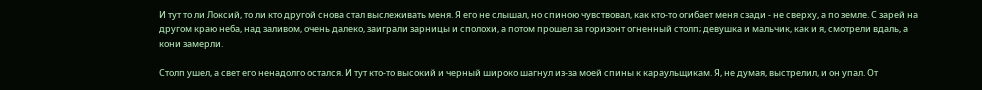И тут то ли Локсий, то ли кто другой снова стал выслеживать меня. Я его не слышал, но спиною чувствовал, как кто-то огибает меня сзади - не сверху, а по земле. С зарей на другом краю неба, над заливом, очень далеко, заиграли зарницы и сполохи, а потом прошел за горизонт огненный столп; девушка и мальчик, как и я, смотрели вдаль, а кони замерли.

Столп ушел, а свет его ненадолго остался. И тут кто-то высокий и черный широко шагнул из-за моей спины к караульщикам. Я, не думая, выстрелил, и он упал. От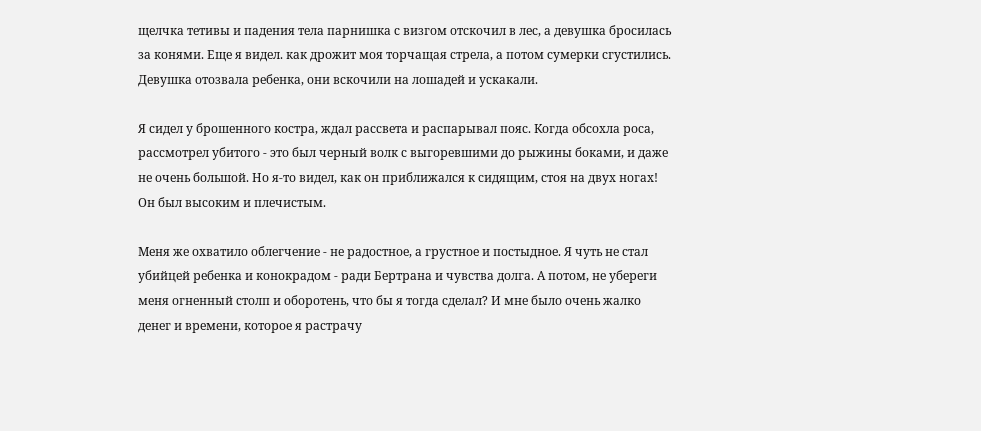щелчка тетивы и падения тела парнишка с визгом отскочил в лес, а девушка бросилась за конями. Еще я видел. как дрожит моя торчащая стрела, а потом сумерки сгустились. Девушка отозвала ребенка, они вскочили на лошадей и ускакали.

Я сидел у брошенного костра, ждал рассвета и распарывал пояс. Когда обсохла роса, рассмотрел убитого - это был черный волк с выгоревшими до рыжины боками, и даже не очень большой. Но я-то видел, как он приближался к сидящим, стоя на двух ногах! Он был высоким и плечистым.

Меня же охватило облегчение - не радостное, а грустное и постыдное. Я чуть не стал убийцей ребенка и конокрадом - ради Бертрана и чувства долга. А потом, не убереги меня огненный столп и оборотень, что бы я тогда сделал? И мне было очень жалко денег и времени, которое я растрачу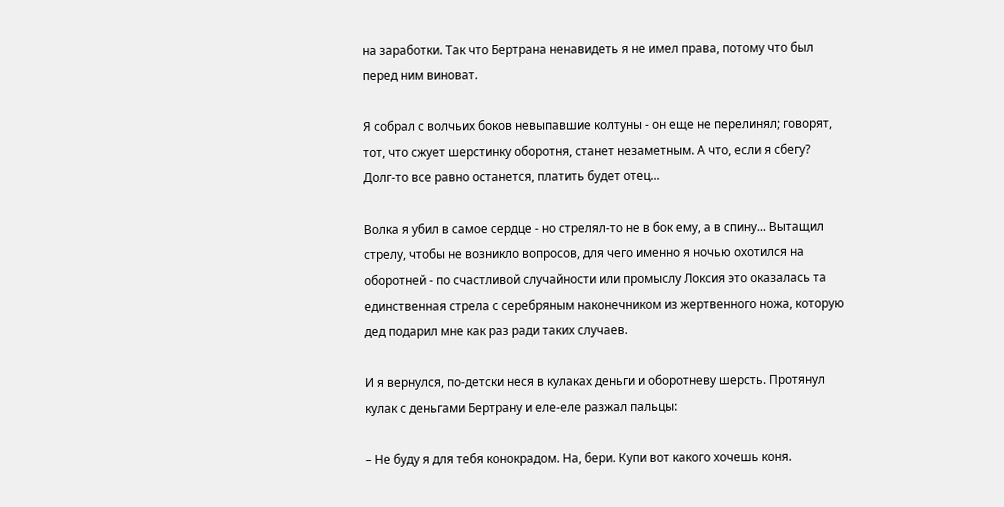на заработки. Так что Бертрана ненавидеть я не имел права, потому что был перед ним виноват.

Я собрал с волчьих боков невыпавшие колтуны - он еще не перелинял; говорят, тот, что сжует шерстинку оборотня, станет незаметным. А что, если я сбегу? Долг-то все равно останется, платить будет отец...

Волка я убил в самое сердце - но стрелял-то не в бок ему, а в спину... Вытащил стрелу, чтобы не возникло вопросов, для чего именно я ночью охотился на оборотней - по счастливой случайности или промыслу Локсия это оказалась та единственная стрела с серебряным наконечником из жертвенного ножа, которую дед подарил мне как раз ради таких случаев.

И я вернулся, по-детски неся в кулаках деньги и оборотневу шерсть. Протянул кулак с деньгами Бертрану и еле-еле разжал пальцы:

– Не буду я для тебя конокрадом. На, бери. Купи вот какого хочешь коня.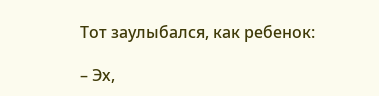Тот заулыбался, как ребенок:

– Эх,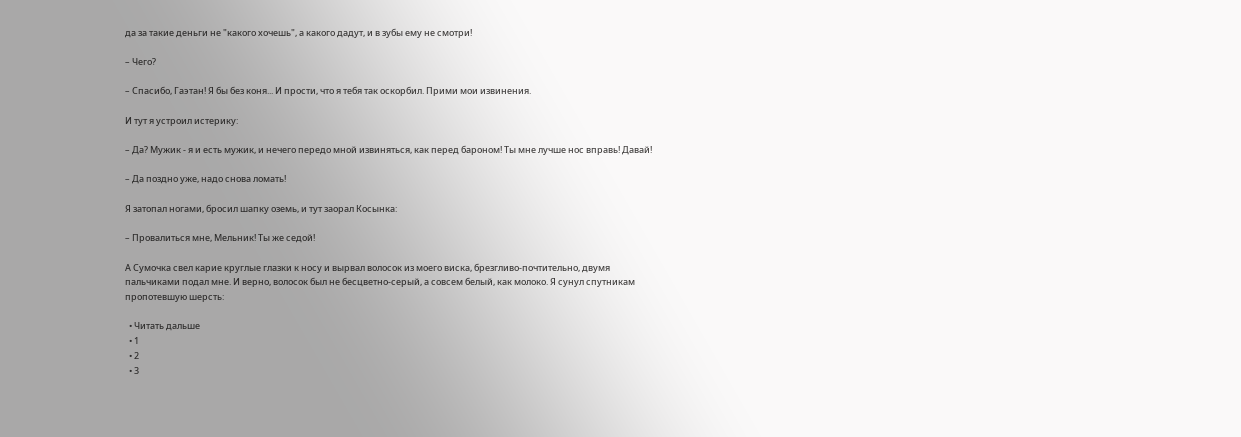да за такие деньги не "какого хочешь", а какого дадут, и в зубы ему не смотри!

– Чего?

– Спасибо, Гаэтан! Я бы без коня... И прости, что я тебя так оскорбил. Прими мои извинения.

И тут я устроил истерику:

– Да? Мужик - я и есть мужик, и нечего передо мной извиняться, как перед бароном! Ты мне лучше нос вправь! Давай!

– Да поздно уже, надо снова ломать!

Я затопал ногами, бросил шапку оземь, и тут заорал Косынка:

– Провалиться мне, Мельник! Ты же седой!

А Сумочка свел карие круглые глазки к носу и вырвал волосок из моего виска, брезгливо-почтительно, двумя пальчиками подал мне. И верно, волосок был не бесцветно-серый, а совсем белый, как молоко. Я сунул спутникам пропотевшую шерсть:

  • Читать дальше
  • 1
  • 2
  • 3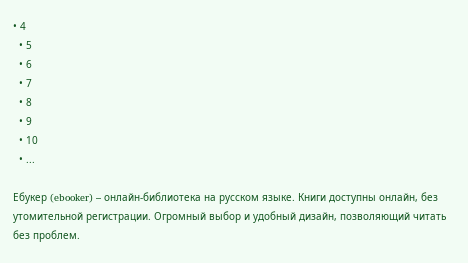• 4
  • 5
  • 6
  • 7
  • 8
  • 9
  • 10
  • ...

Ебукер (ebooker) – онлайн-библиотека на русском языке. Книги доступны онлайн, без утомительной регистрации. Огромный выбор и удобный дизайн, позволяющий читать без проблем.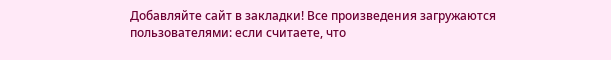Добавляйте сайт в закладки! Все произведения загружаются пользователями: если считаете, что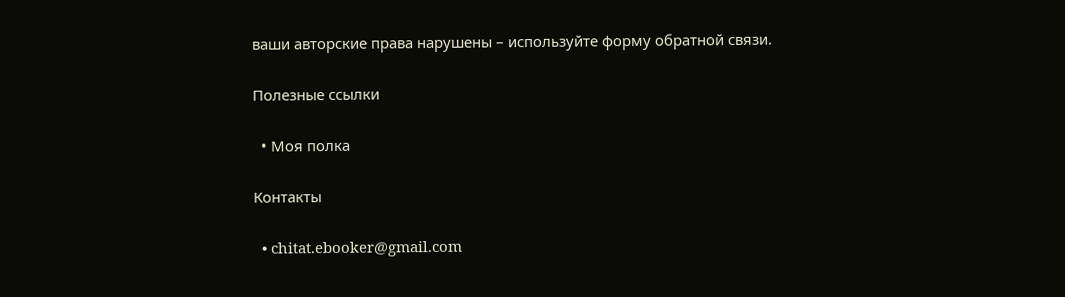ваши авторские права нарушены – используйте форму обратной связи.

Полезные ссылки

  • Моя полка

Контакты

  • chitat.ebooker@gmail.com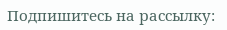Подпишитесь на рассылку: